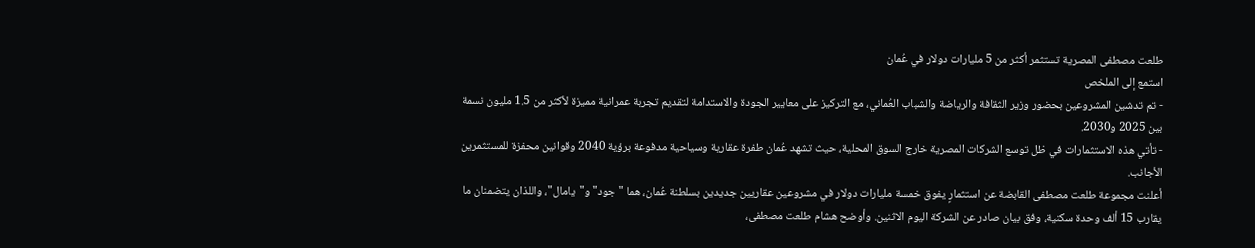طلعت مصطفى المصرية تستثمر أكثر من 5 مليارات دولار في عُمان
استمع إلى الملخص
- تم تدشين المشروعين بحضور وزير الثقافة والرياضة والشباب العُماني، مع التركيز على معايير الجودة والاستدامة لتقديم تجربة عمرانية مميزة لأكثر من 1.5 مليون نسمة بين 2025 و2030.
- تأتي هذه الاستثمارات في ظل توسع الشركات المصرية خارج السوق المحلية، حيث تشهد عُمان طفرة عقارية وسياحية مدفوعة برؤية 2040 وقوانين محفزة للمستثمرين الأجانب.
أعلنت مجموعة طلعت مصطفى القابضة عن استثمارٍ يفوق خمسة مليارات دولار في مشروعين عقاريين جديدين بسلطنة عُمان، هما "جود" و"يامال"، واللذان يتضمنان ما يقارب 15 ألف وحدة سكنية، وفق بيان صادر عن الشركة اليوم الاثنين. وأوضح هشام طلعت مصطفى،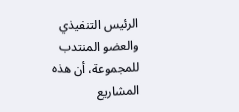الرئيس التنفيذي والعضو المنتدب للمجموعة، أن هذه المشاريع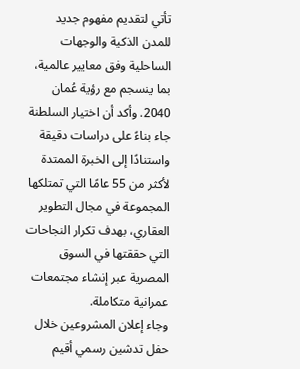تأتي لتقديم مفهوم جديد للمدن الذكية والوجهات الساحلية وفق معايير عالمية، بما ينسجم مع رؤية عُمان 2040. وأكد أن اختيار السلطنة جاء بناءً على دراسات دقيقة واستنادًا إلى الخبرة الممتدة لأكثر من 55 عامًا التي تمتلكها المجموعة في مجال التطوير العقاري، بهدف تكرار النجاحات التي حققتها في السوق المصرية عبر إنشاء مجتمعات عمرانية متكاملة.
وجاء إعلان المشروعين خلال حفل تدشين رسمي أقيم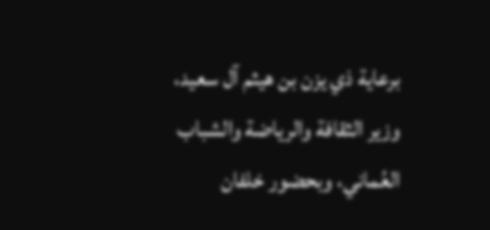برعاية ذي يزن بن هيثم آل سعيد، وزير الثقافة والرياضة والشباب العُماني، وبحضور خلفان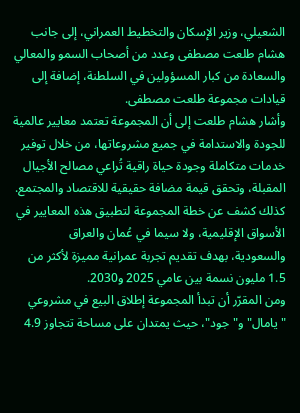الشعيلي، وزير الإسكان والتخطيط العمراني، إلى جانب هشام طلعت مصطفى وعدد من أصحاب السمو والمعالي والسعادة من كبار المسؤولين في السلطنة، إضافة إلى قيادات مجموعة طلعت مصطفى.
وأشار هشام طلعت إلى أن المجموعة تعتمد معايير عالمية للجودة والاستدامة في جميع مشروعاتها، من خلال توفير خدمات متكاملة وجودة حياة راقية تُراعي مصالح الأجيال المقبلة، وتحقق قيمة مضافة حقيقية للاقتصاد والمجتمع. كذلك كشف عن خطة المجموعة لتطبيق هذه المعايير في الأسواق الإقليمية، ولا سيما في عُمان والعراق والسعودية، بهدف تقديم تجربة عمرانية مميزة لأكثر من 1.5 مليون نسمة بين عامي 2025 و2030.
ومن المقرّر أن تبدأ المجموعة إطلاق البيع في مشروعي "يامال" و"جود"، حيث يمتدان على مساحة تتجاوز 4.9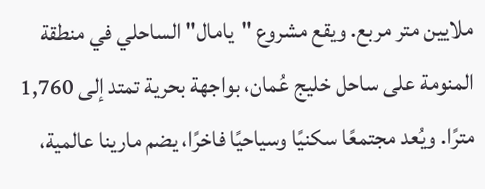ملايين متر مربع. ويقع مشروع "يامال" الساحلي في منطقة المنومة على ساحل خليج عُمان، بواجهة بحرية تمتد إلى 1,760 مترًا. ويُعد مجتمعًا سكنيًا وسياحيًا فاخرًا، يضم مارينا عالمية،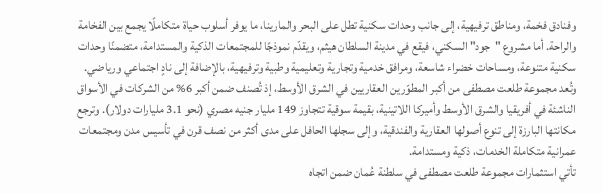وفنادق فخمة، ومناطق ترفيهية، إلى جانب وحدات سكنية تطل على البحر والمارينا، ما يوفر أسلوب حياة متكاملًا يجمع بين الفخامة والراحة. أما مشروع "جود" السكني، فيقع في مدينة السلطان هيثم، ويقدّم نموذجًا للمجتمعات الذكية والمستدامة، متضمنًا وحدات سكنية متنوعة، ومساحات خضراء شاسعة، ومرافق خدمية وتجارية وتعليمية وطبية وترفيهية، بالإضافة إلى نادٍ اجتماعي ورياضي.
وتُعد مجموعة طلعت مصطفى من أكبر المطوّرين العقاريين في الشرق الأوسط، إذ تُصنف ضمن أكبر 6% من الشركات في الأسواق الناشئة في أفريقيا والشرق الأوسط وأميركا اللاتينية، بقيمة سوقية تتجاوز 149 مليار جنيه مصري (نحو 3.1 مليارات دولار). وترجع مكانتها البارزة إلى تنوع أصولها العقارية والفندقية، وإلى سجلها الحافل على مدى أكثر من نصف قرن في تأسيس مدن ومجتمعات عمرانية متكاملة الخدمات، ذكية ومستدامة.
تأتي استثمارات مجموعة طلعت مصطفى في سلطنة عُمان ضمن اتجاه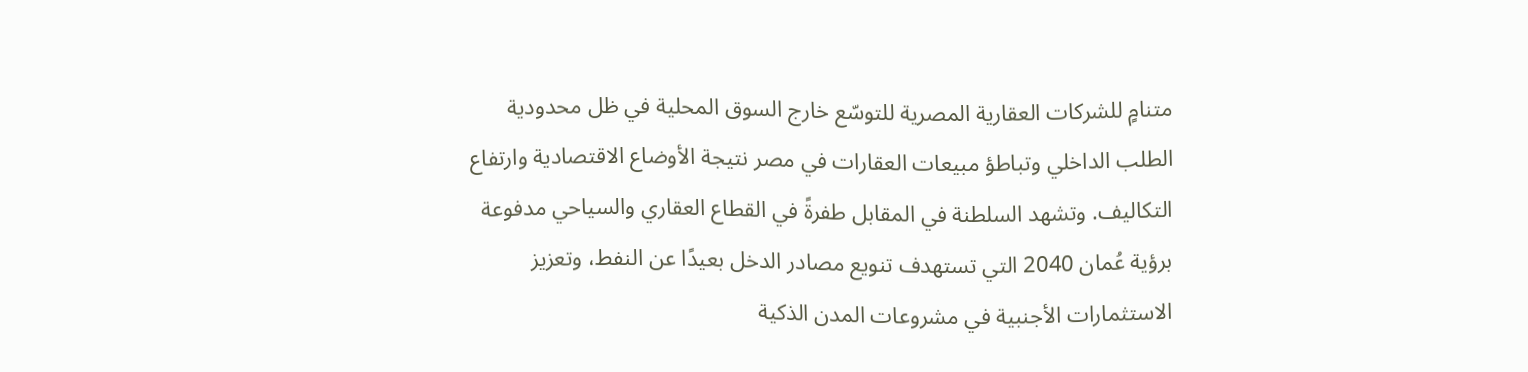متنامٍ للشركات العقارية المصرية للتوسّع خارج السوق المحلية في ظل محدودية الطلب الداخلي وتباطؤ مبيعات العقارات في مصر نتيجة الأوضاع الاقتصادية وارتفاع التكاليف. وتشهد السلطنة في المقابل طفرةً في القطاع العقاري والسياحي مدفوعة برؤية عُمان 2040 التي تستهدف تنويع مصادر الدخل بعيدًا عن النفط، وتعزيز الاستثمارات الأجنبية في مشروعات المدن الذكية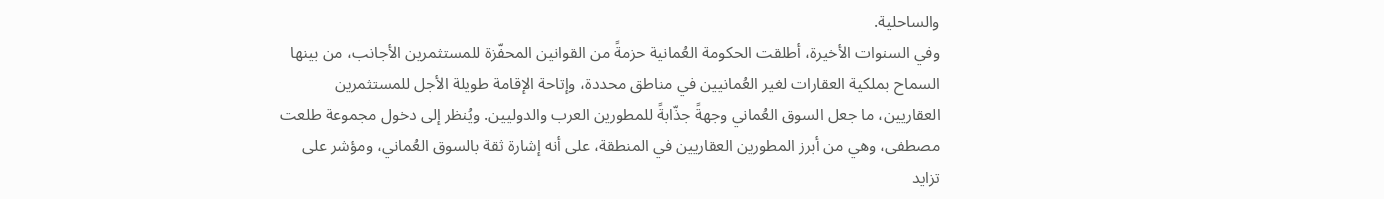والساحلية.
وفي السنوات الأخيرة، أطلقت الحكومة العُمانية حزمةً من القوانين المحفّزة للمستثمرين الأجانب، من بينها السماح بملكية العقارات لغير العُمانيين في مناطق محددة، وإتاحة الإقامة طويلة الأجل للمستثمرين العقاريين، ما جعل السوق العُماني وجهةً جذّابةً للمطورين العرب والدوليين. ويُنظر إلى دخول مجموعة طلعت مصطفى، وهي من أبرز المطورين العقاريين في المنطقة، على أنه إشارة ثقة بالسوق العُماني، ومؤشر على تزايد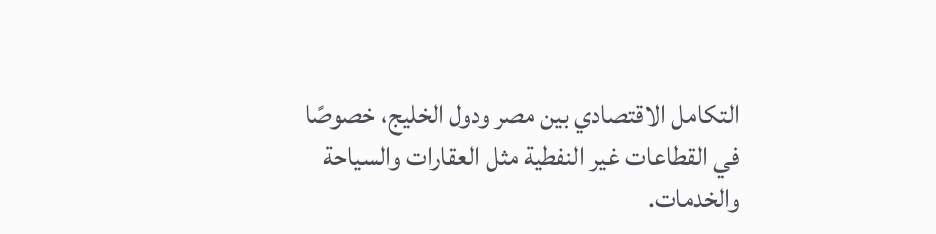التكامل الاقتصادي بين مصر ودول الخليج، خصوصًا في القطاعات غير النفطية مثل العقارات والسياحة والخدمات.